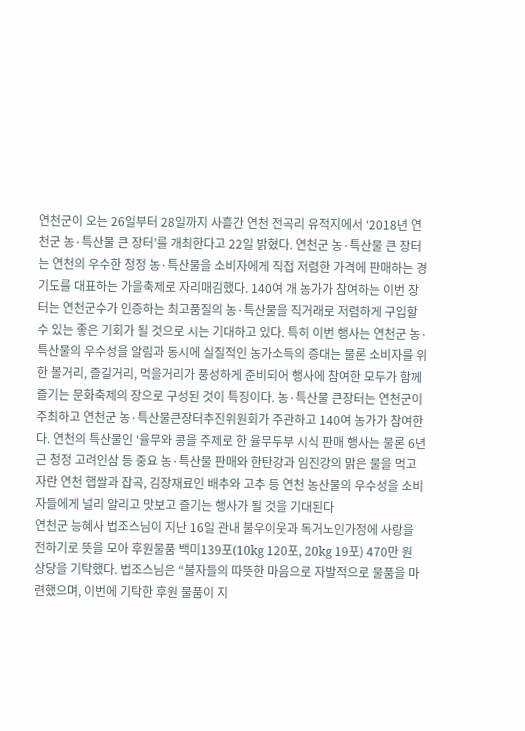연천군이 오는 26일부터 28일까지 사흘간 연천 전곡리 유적지에서 ‘2018년 연천군 농·특산물 큰 장터’를 개최한다고 22일 밝혔다. 연천군 농·특산물 큰 장터는 연천의 우수한 청정 농·특산물을 소비자에게 직접 저렴한 가격에 판매하는 경기도를 대표하는 가을축제로 자리매김했다. 140여 개 농가가 참여하는 이번 장터는 연천군수가 인증하는 최고품질의 농·특산물을 직거래로 저렴하게 구입할 수 있는 좋은 기회가 될 것으로 시는 기대하고 있다. 특히 이번 행사는 연천군 농·특산물의 우수성을 알림과 동시에 실질적인 농가소득의 증대는 물론 소비자를 위한 볼거리, 즐길거리, 먹을거리가 풍성하게 준비되어 행사에 참여한 모두가 함께 즐기는 문화축제의 장으로 구성된 것이 특징이다. 농·특산물 큰장터는 연천군이 주최하고 연천군 농·특산물큰장터추진위원회가 주관하고 140여 농가가 참여한다. 연천의 특산물인 ‘율무와 콩을 주제로 한 율무두부 시식 판매 행사는 물론 6년근 청정 고려인삼 등 중요 농·특산물 판매와 한탄강과 임진강의 맑은 물을 먹고 자란 연천 햅쌀과 잡곡, 김장재료인 배추와 고추 등 연천 농산물의 우수성을 소비자들에게 널리 알리고 맛보고 즐기는 행사가 될 것을 기대된다
연천군 능혜사 법조스님이 지난 16일 관내 불우이웃과 독거노인가정에 사랑을 전하기로 뜻을 모아 후원물품 백미139포(10kg 120포, 20kg 19포) 470만 원 상당을 기탁했다. 법조스님은 “불자들의 따뜻한 마음으로 자발적으로 물품을 마련했으며, 이번에 기탁한 후원 물품이 지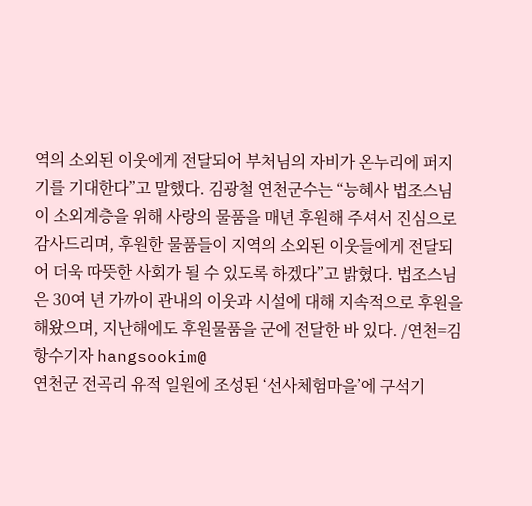역의 소외된 이웃에게 전달되어 부처님의 자비가 온누리에 퍼지기를 기대한다”고 말했다. 김광철 연천군수는 “능혜사 법조스님이 소외계층을 위해 사랑의 물품을 매년 후원해 주셔서 진심으로 감사드리며, 후원한 물품들이 지역의 소외된 이웃들에게 전달되어 더욱 따뜻한 사회가 될 수 있도록 하겠다”고 밝혔다. 법조스님은 30여 년 가까이 관내의 이웃과 시설에 대해 지속적으로 후원을 해왔으며, 지난해에도 후원물품을 군에 전달한 바 있다. /연천=김항수기자 hangsookim@
연천군 전곡리 유적 일원에 조성된 ‘선사체험마을’에 구석기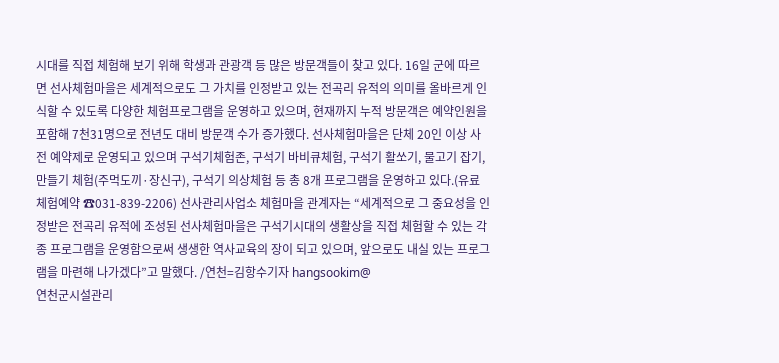시대를 직접 체험해 보기 위해 학생과 관광객 등 많은 방문객들이 찾고 있다. 16일 군에 따르면 선사체험마을은 세계적으로도 그 가치를 인정받고 있는 전곡리 유적의 의미를 올바르게 인식할 수 있도록 다양한 체험프로그램을 운영하고 있으며, 현재까지 누적 방문객은 예약인원을 포함해 7천31명으로 전년도 대비 방문객 수가 증가했다. 선사체험마을은 단체 20인 이상 사전 예약제로 운영되고 있으며 구석기체험존, 구석기 바비큐체험, 구석기 활쏘기, 물고기 잡기, 만들기 체험(주먹도끼·장신구), 구석기 의상체험 등 총 8개 프로그램을 운영하고 있다.(유료체험예약 ☎031-839-2206) 선사관리사업소 체험마을 관계자는 “세계적으로 그 중요성을 인정받은 전곡리 유적에 조성된 선사체험마을은 구석기시대의 생활상을 직접 체험할 수 있는 각종 프로그램을 운영함으로써 생생한 역사교육의 장이 되고 있으며, 앞으로도 내실 있는 프로그램을 마련해 나가겠다”고 말했다. /연천=김항수기자 hangsookim@
연천군시설관리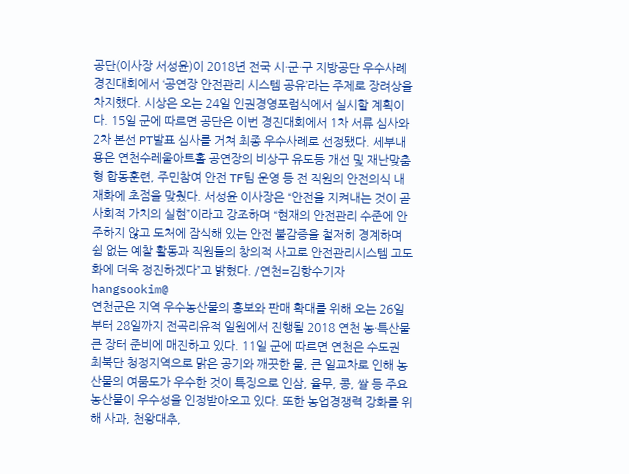공단(이사장 서성윤)이 2018년 전국 시·군·구 지방공단 우수사례 경진대회에서 ‘공연장 안전관리 시스템 공유’라는 주제로 장려상을 차지했다. 시상은 오는 24일 인권경영포럼식에서 실시할 계획이다. 15일 군에 따르면 공단은 이번 경진대회에서 1차 서류 심사와 2차 본선 PT발표 심사를 거쳐 최종 우수사례로 선정됐다. 세부내용은 연천수레울아트홀 공연장의 비상구 유도등 개선 및 재난맞춤형 합동훈련, 주민참여 안전 TF팀 운영 등 전 직원의 안전의식 내재화에 초점을 맞췄다. 서성윤 이사장은 “안전을 지켜내는 것이 곧 사회적 가치의 실현”이라고 강조하며 “현재의 안전관리 수준에 안주하지 않고 도처에 잠식해 있는 안전 불감증을 철저히 경계하며 쉼 없는 예찰 활동과 직원들의 창의적 사고로 안전관리시스템 고도화에 더욱 정진하겠다”고 밝혔다. /연천=김항수기자 hangsookim@
연천군은 지역 우수농산물의 홍보와 판매 확대를 위해 오는 26일부터 28일까지 전곡리유적 일원에서 진행될 2018 연천 농·특산물 큰 장터 준비에 매진하고 있다. 11일 군에 따르면 연천은 수도권 최북단 청정지역으로 맑은 공기와 깨끗한 물, 큰 일교차로 인해 농산물의 여뭄도가 우수한 것이 특징으로 인삼, 율무, 콩, 쌀 등 주요 농산물이 우수성을 인정받아오고 있다. 또한 농업경쟁력 강화를 위해 사과, 천왕대추,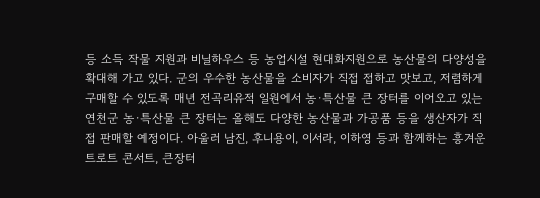등 소득 작물 지원과 비닐하우스 등 농업시설 현대화지원으로 농산물의 다양성을 확대해 가고 있다. 군의 우수한 농산물을 소비자가 직접 접하고 맛보고, 저렴하게 구매할 수 있도록 매년 전곡리유적 일원에서 농·특산물 큰 장터를 이어오고 있는 연천군 농·특산물 큰 장터는 올해도 다양한 농산물과 가공품 등을 생산자가 직접 판매할 예정이다. 아울러 남진, 후니용이, 이서라, 이하영 등과 함께하는 흥겨운 트로트 콘서트, 큰장터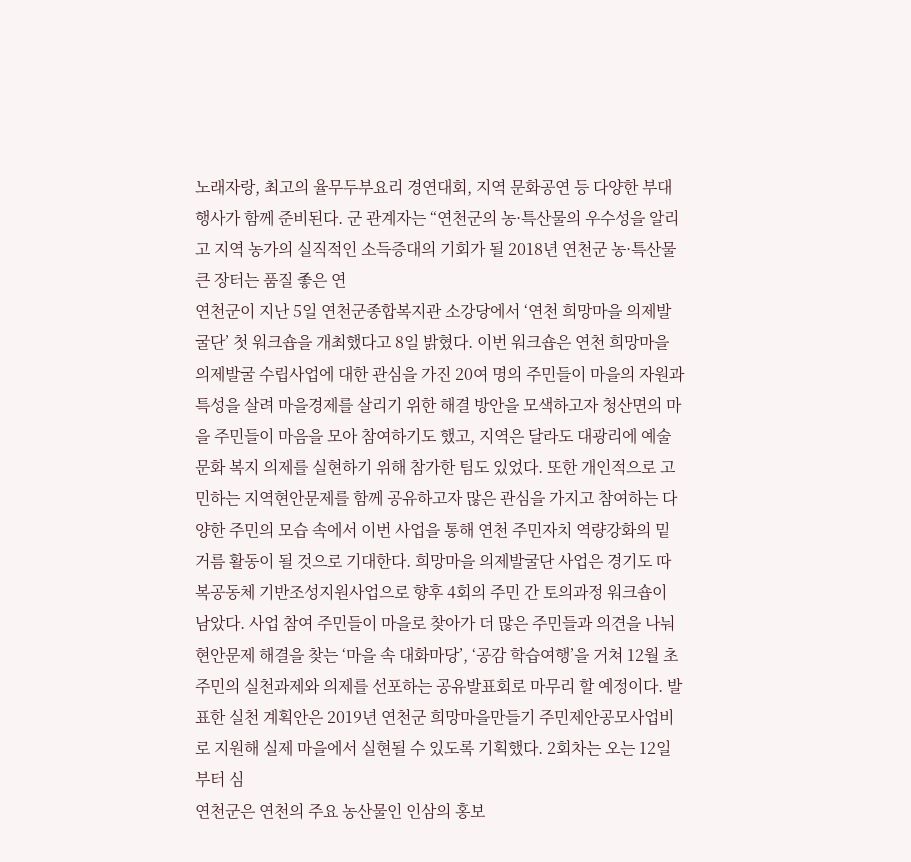노래자랑, 최고의 율무두부요리 경연대회, 지역 문화공연 등 다양한 부대행사가 함께 준비된다. 군 관계자는 “연천군의 농·특산물의 우수성을 알리고 지역 농가의 실직적인 소득증대의 기회가 될 2018년 연천군 농·특산물 큰 장터는 품질 좋은 연
연천군이 지난 5일 연천군종합복지관 소강당에서 ‘연천 희망마을 의제발굴단’ 첫 워크숍을 개최했다고 8일 밝혔다. 이번 워크숍은 연천 희망마을 의제발굴 수립사업에 대한 관심을 가진 20여 명의 주민들이 마을의 자원과 특성을 살려 마을경제를 살리기 위한 해결 방안을 모색하고자 청산면의 마을 주민들이 마음을 모아 참여하기도 했고, 지역은 달라도 대광리에 예술문화 복지 의제를 실현하기 위해 참가한 팀도 있었다. 또한 개인적으로 고민하는 지역현안문제를 함께 공유하고자 많은 관심을 가지고 참여하는 다양한 주민의 모습 속에서 이번 사업을 통해 연천 주민자치 역량강화의 밑거름 활동이 될 것으로 기대한다. 희망마을 의제발굴단 사업은 경기도 따복공동체 기반조성지원사업으로 향후 4회의 주민 간 토의과정 워크숍이 남았다. 사업 참여 주민들이 마을로 찾아가 더 많은 주민들과 의견을 나눠 현안문제 해결을 찾는 ‘마을 속 대화마당’, ‘공감 학습여행’을 거쳐 12월 초 주민의 실천과제와 의제를 선포하는 공유발표회로 마무리 할 예정이다. 발표한 실천 계획안은 2019년 연천군 희망마을만들기 주민제안공모사업비로 지원해 실제 마을에서 실현될 수 있도록 기획했다. 2회차는 오는 12일부터 심
연천군은 연천의 주요 농산물인 인삼의 홍보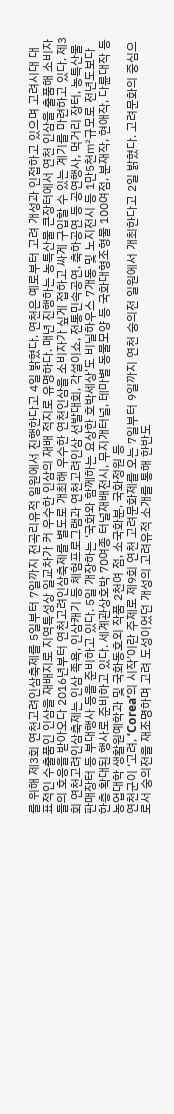를 위해 제3회 연천고려인삼축제를 5일부터 7일까지 전곡리유적 일원에서 진행한다고 4일 밝혔다. 연천은 예로부터 고려 개성과 인접하고 있으며 고려시대 대표적인 수출품인 인삼을 재배지로 지역특성상 일교차가 커 우수한 인삼의 재배 적지로 유명하다. 매년 진행하는 농특산물 큰장터에서 연천 인삼을 출품해 소비자들의 호응을 받아오다 2016년부터 연천고려인삼축제를 별도로 개최해 우수한 연천인삼을 소비자가 싶게 접하고 싸게 구입할 수 있는 계기를 마련하고 있다. 제3회 연천고려인삼축제는 인삼 족욕, 인삼캐기 등 체험프로그램과 연천고려인삼 선발대회, 각설이쇼, 전통민속공연, 축하공연 등 공연행사, 먹거리 장터, 농특산물 판매장터 등 부대행사 등을 준비하고 있다. 5일 개장하는 ‘국화와 함께하는 요상한 호박세상’도 비닐하우스 7개동 및 노지전시 등 1만5천㎡규모로 전년도보다 한층 확대된 행사로 준비하고 있다. 세계관상호박 70여종 터널재배전시, 무지개터널, 테마별 동물모양 등 국화대형조형물 100여점, 분재작, 현애작, 다륜대작 등 농업대학 생활원예학과 및 국화동호외 작품 2천여 점, 소국화분, 국화정원 등
연천군이 ‘고려, ‘Corea’의 시작’이란 주제로 제9회 연천 고려문화제를 오는 7일부터 9일까지 연천 숭의전 일원에서 개최한다고 2일 밝혔다. 고려문화의 중심으로서 숭의전을 재조명하며 고려 도성이었던 개성의 고려유적 소개를 통해 한반도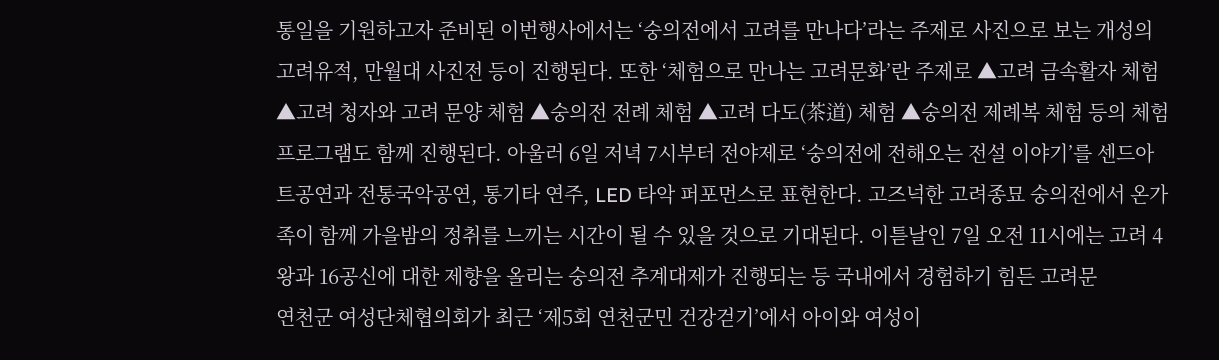통일을 기원하고자 준비된 이번행사에서는 ‘숭의전에서 고려를 만나다’라는 주제로 사진으로 보는 개성의 고려유적, 만월대 사진전 등이 진행된다. 또한 ‘체험으로 만나는 고려문화’란 주제로 ▲고려 금속활자 체험 ▲고려 청자와 고려 문양 체험 ▲숭의전 전례 체험 ▲고려 다도(茶道) 체험 ▲숭의전 제례복 체험 등의 체험 프로그램도 함께 진행된다. 아울러 6일 저녁 7시부터 전야제로 ‘숭의전에 전해오는 전설 이야기’를 센드아트공연과 전통국악공연, 통기타 연주, LED 타악 퍼포먼스로 표현한다. 고즈넉한 고려종묘 숭의전에서 온가족이 함께 가을밤의 정취를 느끼는 시간이 될 수 있을 것으로 기대된다. 이튿날인 7일 오전 11시에는 고려 4왕과 16공신에 대한 제향을 올리는 숭의전 추계대제가 진행되는 등 국내에서 경험하기 힘든 고려문
연천군 여성단체협의회가 최근 ‘제5회 연천군민 건강걷기’에서 아이와 여성이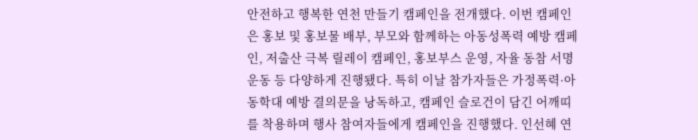안전하고 행복한 연천 만들기 캠페인을 전개했다. 이번 캠페인은 홍보 및 홍보물 배부, 부모와 함께하는 아동성폭력 예방 캠페인, 저출산 극복 릴레이 캠페인, 홍보부스 운영, 자율 동참 서명운동 등 다양하게 진행됐다. 특히 이날 참가자들은 가정폭력·아동학대 예방 결의문을 낭독하고, 캠페인 슬로건이 담긴 어깨띠를 착용하며 행사 참여자들에게 캠페인을 진행했다. 인선혜 연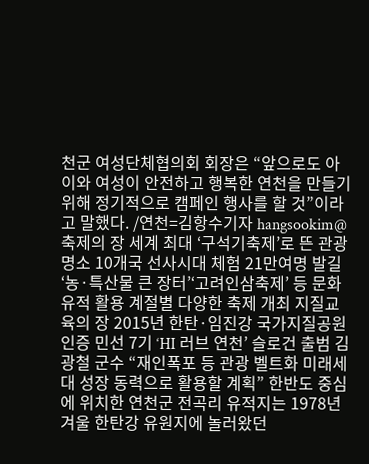천군 여성단체협의회 회장은 “앞으로도 아이와 여성이 안전하고 행복한 연천을 만들기 위해 정기적으로 캠페인 행사를 할 것”이라고 말했다. /연천=김항수기자 hangsookim@
축제의 장 세계 최대 ‘구석기축제’로 뜬 관광명소 10개국 선사시대 체험 21만여명 발길 ‘농·특산물 큰 장터’‘고려인삼축제’ 등 문화유적 활용 계절별 다양한 축제 개최 지질교육의 장 2015년 한탄·임진강 국가지질공원 인증 민선 7기 ‘HI 러브 연천’ 슬로건 출범 김광철 군수 “재인폭포 등 관광 벨트화 미래세대 성장 동력으로 활용할 계획” 한반도 중심에 위치한 연천군 전곡리 유적지는 1978년 겨울 한탄강 유원지에 놀러왔던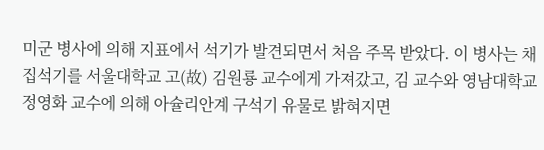미군 병사에 의해 지표에서 석기가 발견되면서 처음 주목 받았다. 이 병사는 채집석기를 서울대학교 고(故) 김원룡 교수에게 가져갔고, 김 교수와 영남대학교 정영화 교수에 의해 아슐리안계 구석기 유물로 밝혀지면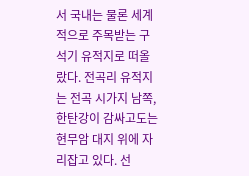서 국내는 물론 세계적으로 주목받는 구석기 유적지로 떠올랐다. 전곡리 유적지는 전곡 시가지 남쪽, 한탄강이 감싸고도는 현무암 대지 위에 자리잡고 있다. 선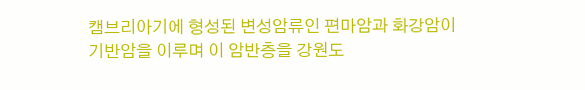캠브리아기에 형성된 변성암류인 편마암과 화강암이 기반암을 이루며 이 암반층을 강원도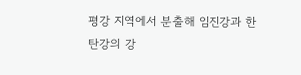평강 지역에서 분출해 임진강과 한탄강의 강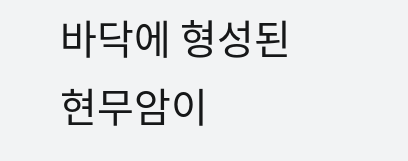바닥에 형성된 현무암이